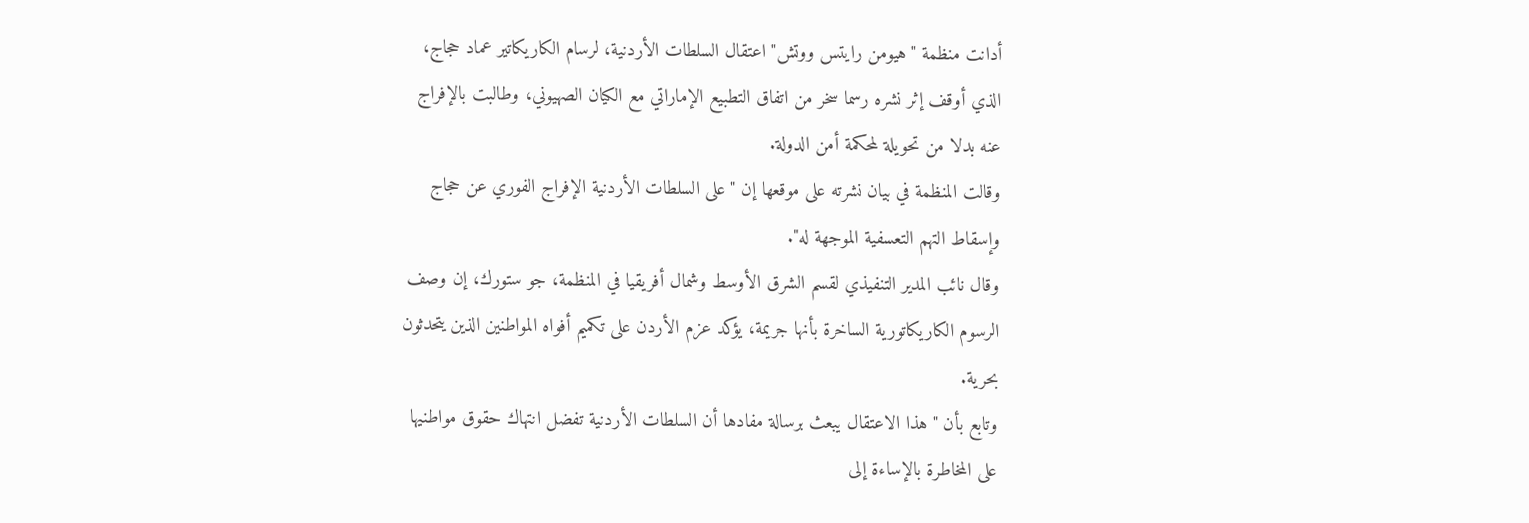أدانت منظمة "هيومن رايتس ووتش" اعتقال السلطات الأردنية، لرسام الكاريكاتير عماد حجاج، الذي أوقف إثر نشره رسما سخر من اتفاق التطبيع الإماراتي مع الكيان الصهيوني، وطالبت بالإفراج عنه بدلا من تحويلة لمحكمة أمن الدولة.
وقالت المنظمة في بيان نشرته على موقعها إن "على السلطات الأردنية الإفراج الفوري عن حجاج وإسقاط التهم التعسفية الموجهة له".
وقال نائب المدير التنفيذي لقسم الشرق الأوسط وشمال أفريقيا في المنظمة، جو ستورك، إن وصف الرسوم الكاريكاتورية الساخرة بأنها جريمة، يؤكد عزم الأردن على تكميم أفواه المواطنين الذين يتحدثون بحرية.
وتابع بأن "هذا الاعتقال يبعث برسالة مفادها أن السلطات الأردنية تفضل انتهاك حقوق مواطنيها على المخاطرة بالإساءة إلى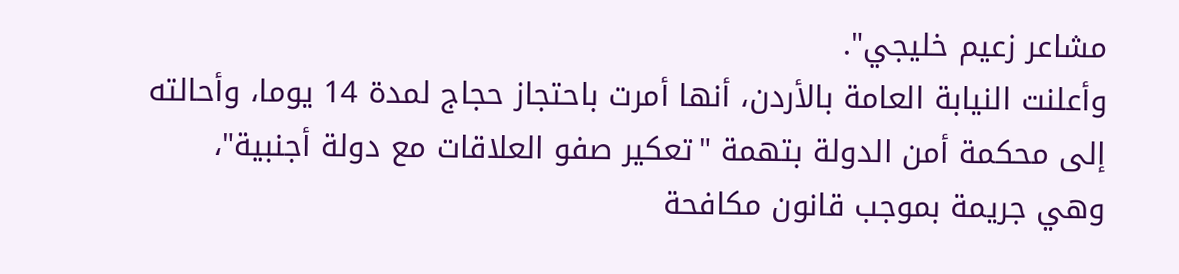مشاعر زعيم خليجي".
وأعلنت النيابة العامة بالأردن، أنها أمرت باحتجاز حجاج لمدة 14 يوما، وأحالته إلى محكمة أمن الدولة بتهمة "تعكير صفو العلاقات مع دولة أجنبية"، وهي جريمة بموجب قانون مكافحة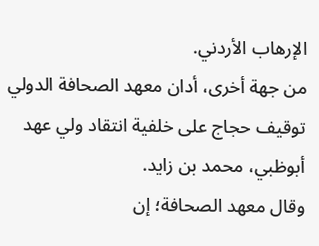الإرهاب الأردني.
من جهة أخرى، أدان معهد الصحافة الدولي توقيف حجاج على خلفية انتقاد ولي عهد أبوظبي، محمد بن زايد.
وقال معهد الصحافة؛ إن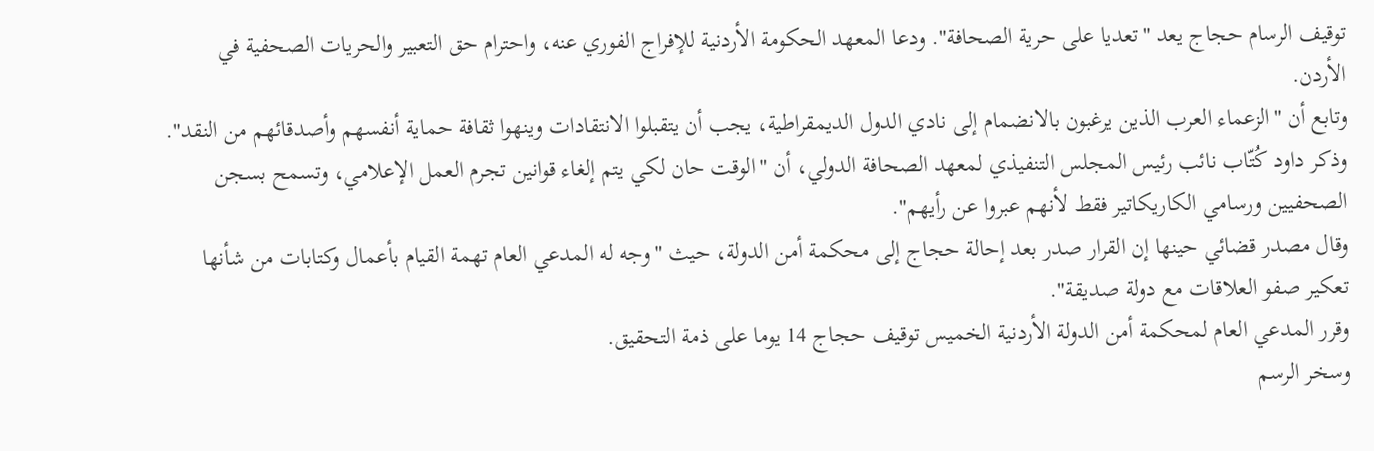توقيف الرسام حجاج يعد "تعديا على حرية الصحافة". ودعا المعهد الحكومة الأردنية للإفراج الفوري عنه، واحترام حق التعبير والحريات الصحفية في الأردن.
وتابع أن "الزعماء العرب الذين يرغبون بالانضمام إلى نادي الدول الديمقراطية، يجب أن يتقبلوا الانتقادات وينهوا ثقافة حماية أنفسهم وأصدقائهم من النقد".
وذكر داود كُتّاب نائب رئيس المجلس التنفيذي لمعهد الصحافة الدولي، أن "الوقت حان لكي يتم إلغاء قوانين تجرم العمل الإعلامي، وتسمح بسجن الصحفيين ورسامي الكاريكاتير فقط لأنهم عبروا عن رأيهم".
وقال مصدر قضائي حينها إن القرار صدر بعد إحالة حجاج إلى محكمة أمن الدولة، حيث "وجه له المدعي العام تهمة القيام بأعمال وكتابات من شأنها تعكير صفو العلاقات مع دولة صديقة".
وقرر المدعي العام لمحكمة أمن الدولة الأردنية الخميس توقيف حجاج 14 يوما على ذمة التحقيق.
وسخر الرسم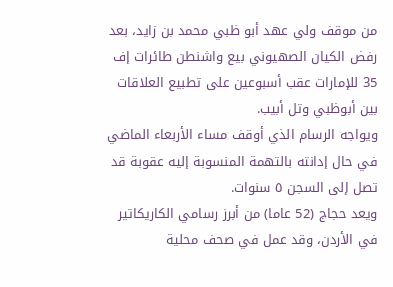من موقف ولي عهد أبو ظبي محمد بن زايد، بعد رفض الكيان الصهيوني بيع واشنطن طائرات إف 35 للإمارات عقب أسبوعين على تطبيع العلاقات بين أبوظبي وتل أبيب.
ويواجه الرسام الذي أوقف مساء الأربعاء الماضي في حال إدانته بالتهمة المنسوبة إليه عقوبة قد تصل إلى السجن ٥ سنوات.
ويعد حجاج (52 عاما) من أبرز رسامي الكاريكاتير في الأردن، وقد عمل في صحف محلية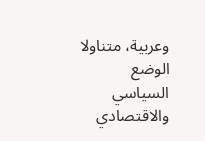وعربية، متناولا الوضع السياسي والاقتصادي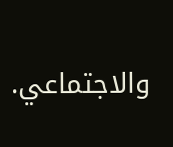والاجتماعي.